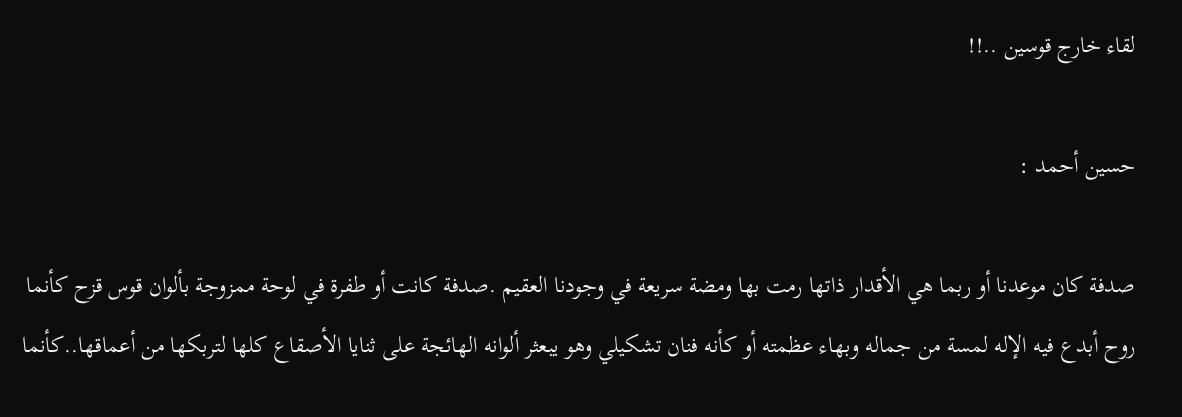لقاء خارج قوسين ..!!

حسين أحمد :

صدفة كان موعدنا أو ربما هي الأقدار ذاتها رمت بها ومضة سريعة في وجودنا العقيم .صدفة كانت أو طفرة في لوحة ممزوجة بألوان قوس قزح كأنما روح أبدع فيه الإله لمسة من جماله وبهاء عظمته أو كأنه فنان تشكيلي وهو يبعثر ألوانه الهائجة على ثنايا الأصقاع كلها لتربكها من أعماقها..كأنما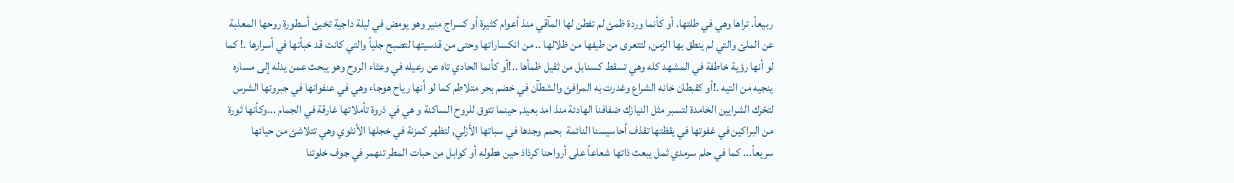ربيعاً. تراها وهي في طلتها. أو كأنما وردة ظمئ لم تفطن لها المآقي منذ أعوام كثيرة أو كسراج منير وهو يومض في ليلة داجية تخبئ أسطورة روحها المعذبة عن الملئ والتي لم ينطق بها الزمن, لتتعرى من طيفها من ظلالها .. من انكساراتها وحتى من قدسيتها لتصبح جلياً والتي كانت قد خبأتها في أسرارها .! كما لو أنها رؤية خاطفة في المشهد كله وهي تسقط كسنابل من ثقيل ظمأها ..!أو كأنما الحادي تاه عن رعيله في وعثاء الروح وهو يبحث عمن يدله إلى مساره ينجيه من التيه .!أو كقبطان خانه الشراع وغدرت به المرافئ والشطآن في خضم بحر متلاطم كما لو أنها رياح هوجاء وهي في عنفوانها في جبروتها الشرس لتحّرك الشرايين الخامدة لتسبر مثل النيازك ضفافنا الهادئة منذ امد بعيد, حينما تتوق للروح الساكنة و هي في ذروة تأملاتها غارقة في الجمام ...وكأنها ثورة من البراكين في غفوتها في يقظتها تقذف أحاسيسنا النائمة  بحمم وجدها في سباتها الأزلي, لتظهر كمزنة في خجلها الأنثوي وهي تتلاشئ من حيائها سريعاً... كما في حلم سرمدي ثمل يبعث ذاتها شعاعاً على أرواحنا كرذاذ حين هطوله أو كوابل من حبات المطر تنهمر في جوف خلوتنا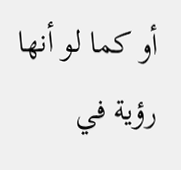أو كما لو أنها رؤية في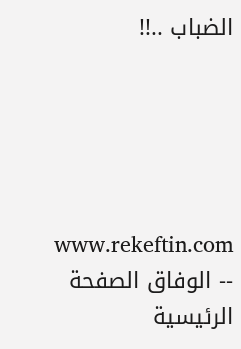الضباب ..!!





www.rekeftin.com -- الوفاق الصفحة الرئيسية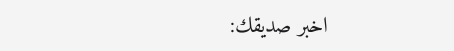اخبر صديقك: